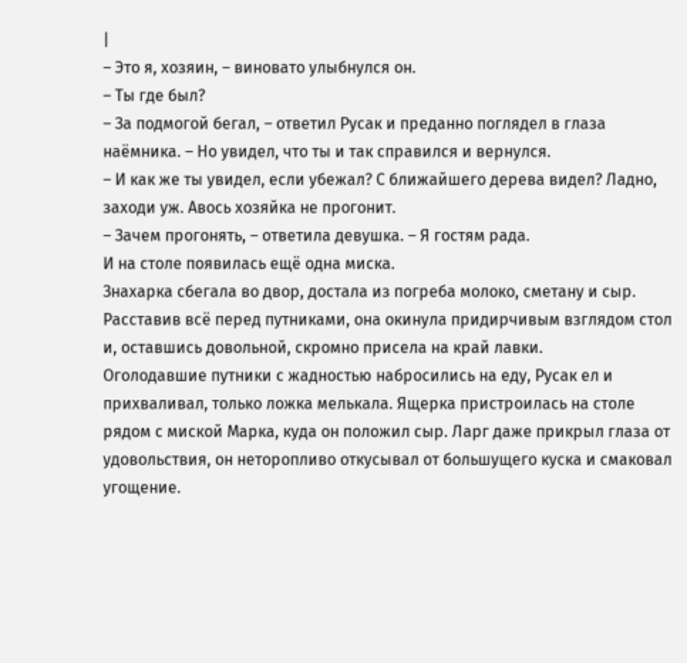|
– Это я, хозяин, – виновато улыбнулся он.
– Ты где был?
– За подмогой бегал, – ответил Русак и преданно поглядел в глаза наёмника. – Но увидел, что ты и так справился и вернулся.
– И как же ты увидел, если убежал? С ближайшего дерева видел? Ладно, заходи уж. Авось хозяйка не прогонит.
– Зачем прогонять, – ответила девушка. – Я гостям рада.
И на столе появилась ещё одна миска.
Знахарка сбегала во двор, достала из погреба молоко, сметану и сыр.
Расставив всё перед путниками, она окинула придирчивым взглядом стол и, оставшись довольной, скромно присела на край лавки.
Оголодавшие путники с жадностью набросились на еду, Русак ел и прихваливал, только ложка мелькала. Ящерка пристроилась на столе рядом с миской Марка, куда он положил сыр. Ларг даже прикрыл глаза от удовольствия, он неторопливо откусывал от большущего куска и смаковал угощение.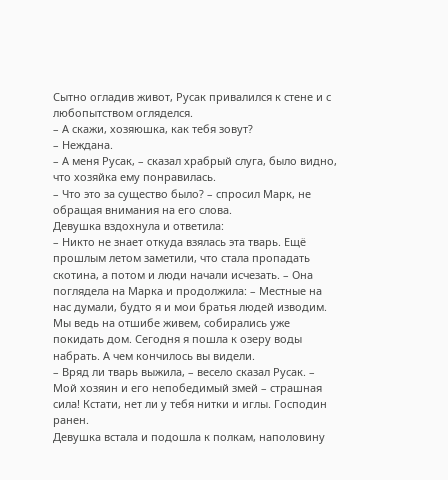Сытно огладив живот, Русак привалился к стене и с любопытством огляделся.
– А скажи, хозяюшка, как тебя зовут?
– Неждана.
– А меня Русак, – сказал храбрый слуга, было видно, что хозяйка ему понравилась.
– Что это за существо было? – спросил Марк, не обращая внимания на его слова.
Девушка вздохнула и ответила:
– Никто не знает откуда взялась эта тварь. Ещё прошлым летом заметили, что стала пропадать скотина, а потом и люди начали исчезать. – Она поглядела на Марка и продолжила: – Местные на нас думали, будто я и мои братья людей изводим. Мы ведь на отшибе живем, собирались уже покидать дом. Сегодня я пошла к озеру воды набрать. А чем кончилось вы видели.
– Вряд ли тварь выжила, – весело сказал Русак. – Мой хозяин и его непобедимый змей – страшная сила! Кстати, нет ли у тебя нитки и иглы. Господин ранен.
Девушка встала и подошла к полкам, наполовину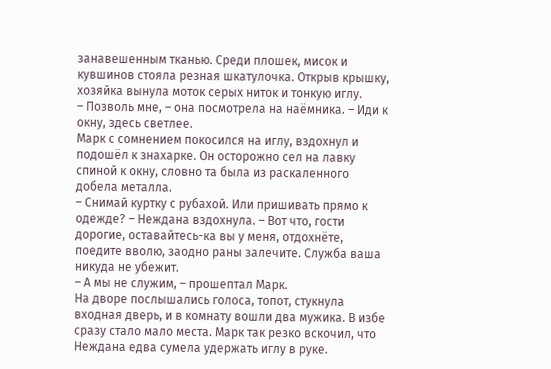занавешенным тканью. Среди плошек, мисок и кувшинов стояла резная шкатулочка. Открыв крышку, хозяйка вынула моток серых ниток и тонкую иглу.
– Позволь мне, – она посмотрела на наёмника. – Иди к окну, здесь светлее.
Марк с сомнением покосился на иглу, вздохнул и подошёл к знахарке. Он осторожно сел на лавку спиной к окну, словно та была из раскаленного добела металла.
– Снимай куртку с рубахой. Или пришивать прямо к одежде? – Неждана вздохнула. – Вот что, гости дорогие, оставайтесь-ка вы у меня, отдохнёте, поедите вволю, заодно раны залечите. Служба ваша никуда не убежит.
– А мы не служим, – прошептал Марк.
На дворе послышались голоса, топот, стукнула входная дверь, и в комнату вошли два мужика. В избе сразу стало мало места. Марк так резко вскочил, что Неждана едва сумела удержать иглу в руке.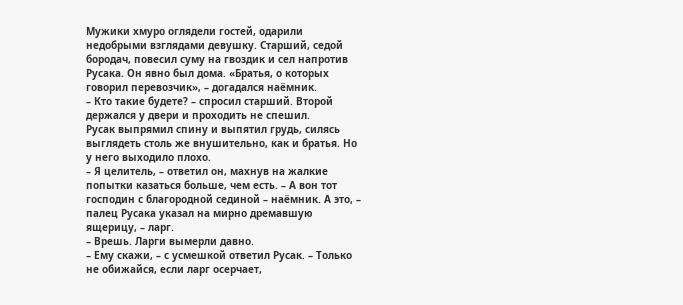Мужики хмуро оглядели гостей, одарили недобрыми взглядами девушку. Старший, седой бородач, повесил суму на гвоздик и сел напротив Русака. Он явно был дома. «Братья, о которых говорил перевозчик», – догадался наёмник.
– Кто такие будете? – спросил старший. Второй держался у двери и проходить не спешил.
Русак выпрямил спину и выпятил грудь, силясь выглядеть столь же внушительно, как и братья. Но у него выходило плохо.
– Я целитель, – ответил он, махнув на жалкие попытки казаться больше, чем есть. – А вон тот господин с благородной сединой – наёмник. А это, – палец Русака указал на мирно дремавшую ящерицу, – ларг.
– Врешь. Ларги вымерли давно.
– Ему скажи, – с усмешкой ответил Русак. – Только не обижайся, если ларг осерчает,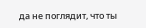да не поглядит, что ты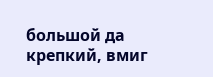большой да крепкий, вмиг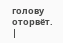голову оторвёт. |